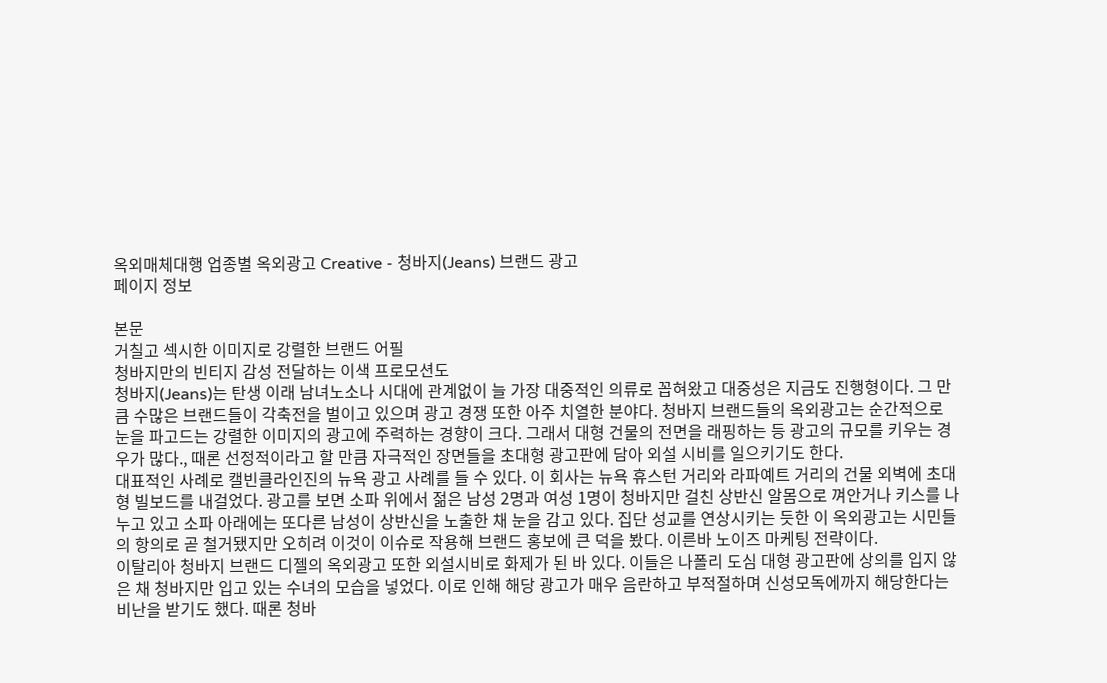옥외매체대행 업종별 옥외광고 Creative - 청바지(Jeans) 브랜드 광고
페이지 정보

본문
거칠고 섹시한 이미지로 강렬한 브랜드 어필
청바지만의 빈티지 감성 전달하는 이색 프로모션도
청바지(Jeans)는 탄생 이래 남녀노소나 시대에 관계없이 늘 가장 대중적인 의류로 꼽혀왔고 대중성은 지금도 진행형이다. 그 만큼 수많은 브랜드들이 각축전을 벌이고 있으며 광고 경쟁 또한 아주 치열한 분야다. 청바지 브랜드들의 옥외광고는 순간적으로 눈을 파고드는 강렬한 이미지의 광고에 주력하는 경향이 크다. 그래서 대형 건물의 전면을 래핑하는 등 광고의 규모를 키우는 경우가 많다., 때론 선정적이라고 할 만큼 자극적인 장면들을 초대형 광고판에 담아 외설 시비를 일으키기도 한다.
대표적인 사례로 캘빈클라인진의 뉴욕 광고 사례를 들 수 있다. 이 회사는 뉴욕 휴스턴 거리와 라파예트 거리의 건물 외벽에 초대형 빌보드를 내걸었다. 광고를 보면 소파 위에서 젊은 남성 2명과 여성 1명이 청바지만 걸친 상반신 알몸으로 껴안거나 키스를 나누고 있고 소파 아래에는 또다른 남성이 상반신을 노출한 채 눈을 감고 있다. 집단 성교를 연상시키는 듯한 이 옥외광고는 시민들의 항의로 곧 철거됐지만 오히려 이것이 이슈로 작용해 브랜드 홍보에 큰 덕을 봤다. 이른바 노이즈 마케팅 전략이다.
이탈리아 청바지 브랜드 디젤의 옥외광고 또한 외설시비로 화제가 된 바 있다. 이들은 나폴리 도심 대형 광고판에 상의를 입지 않은 채 청바지만 입고 있는 수녀의 모습을 넣었다. 이로 인해 해당 광고가 매우 음란하고 부적절하며 신성모독에까지 해당한다는 비난을 받기도 했다. 때론 청바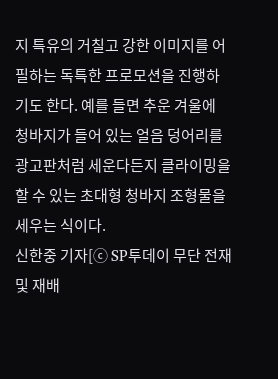지 특유의 거칠고 강한 이미지를 어필하는 독특한 프로모션을 진행하기도 한다. 예를 들면 추운 겨울에 청바지가 들어 있는 얼음 덩어리를 광고판처럼 세운다든지 클라이밍을 할 수 있는 초대형 청바지 조형물을 세우는 식이다.
신한중 기자[ⓒ SP투데이 무단 전재 및 재배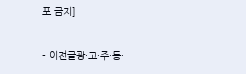포 금지]

- 이전글광·고·주·동·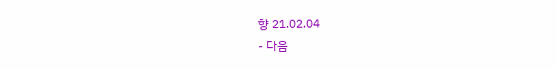향 21.02.04
- 다음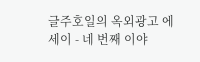글주호일의 옥외광고 에세이 - 네 번째 이야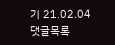기 21.02.04
댓글목록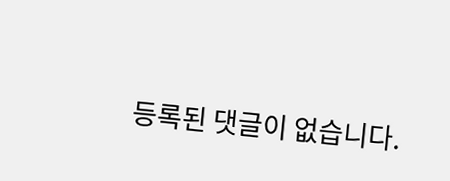등록된 댓글이 없습니다.